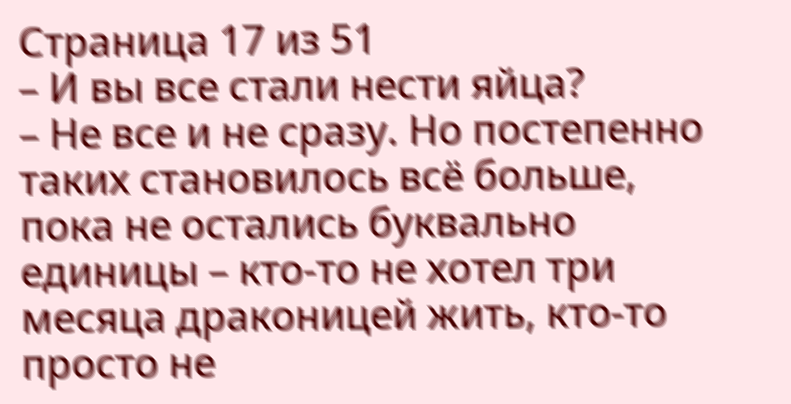Страница 17 из 51
– И вы все стали нести яйца?
– Не все и не сразу. Но постепенно таких становилось всё больше, пока не остались буквально единицы – кто-то не хотел три месяца драконицей жить, кто-то просто не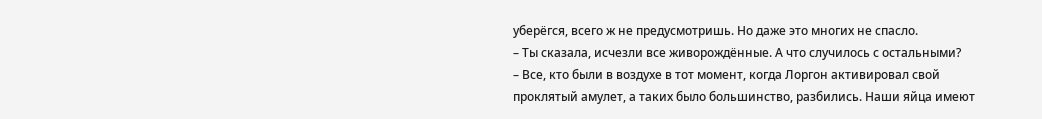уберёгся, всего ж не предусмотришь. Но даже это многих не спасло.
– Ты сказала, исчезли все живорождённые. А что случилось с остальными?
– Все, кто были в воздухе в тот момент, когда Лоргон активировал свой проклятый амулет, а таких было большинство, разбились. Наши яйца имеют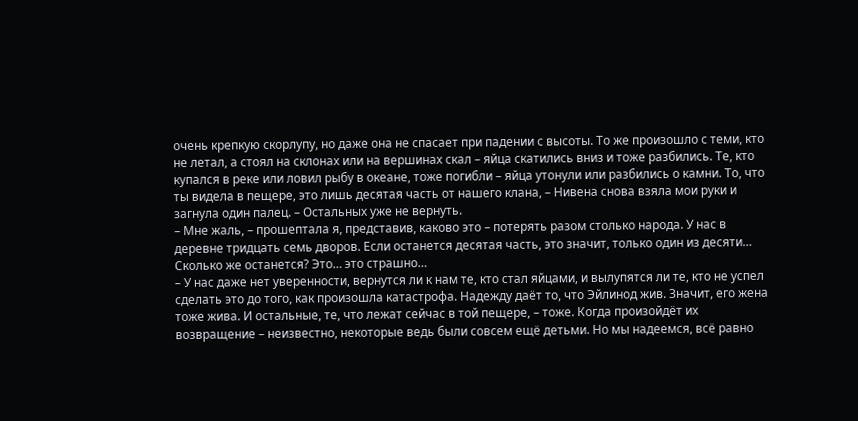очень крепкую скорлупу, но даже она не спасает при падении с высоты. То же произошло с теми, кто не летал, а стоял на склонах или на вершинах скал – яйца скатились вниз и тоже разбились. Те, кто купался в реке или ловил рыбу в океане, тоже погибли – яйца утонули или разбились о камни. То, что ты видела в пещере, это лишь десятая часть от нашего клана, – Нивена снова взяла мои руки и загнула один палец. – Остальных уже не вернуть.
– Мне жаль, – прошептала я, представив, каково это – потерять разом столько народа. У нас в деревне тридцать семь дворов. Если останется десятая часть, это значит, только один из десяти… Сколько же останется? Это… это страшно…
– У нас даже нет уверенности, вернутся ли к нам те, кто стал яйцами, и вылупятся ли те, кто не успел сделать это до того, как произошла катастрофа. Надежду даёт то, что Эйлинод жив. Значит, его жена тоже жива. И остальные, те, что лежат сейчас в той пещере, – тоже. Когда произойдёт их возвращение – неизвестно, некоторые ведь были совсем ещё детьми. Но мы надеемся, всё равно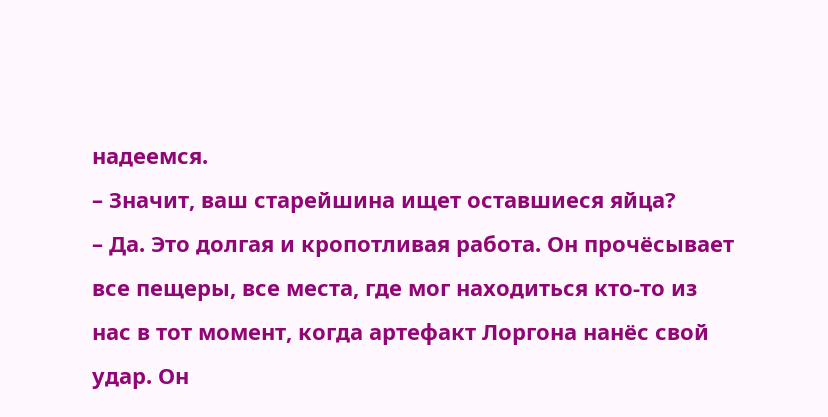надеемся.
– Значит, ваш старейшина ищет оставшиеся яйца?
– Да. Это долгая и кропотливая работа. Он прочёсывает все пещеры, все места, где мог находиться кто-то из нас в тот момент, когда артефакт Лоргона нанёс свой удар. Он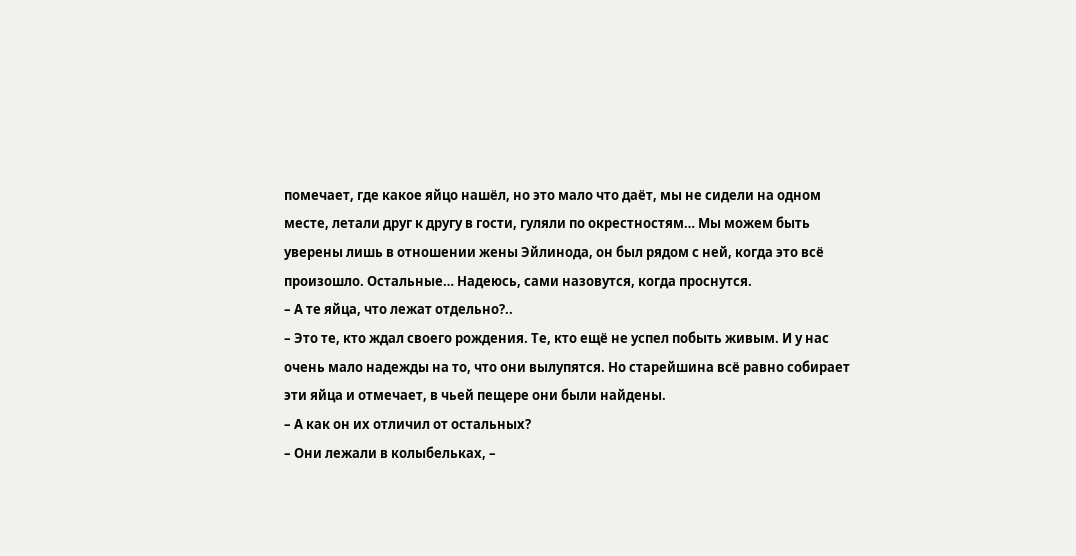помечает, где какое яйцо нашёл, но это мало что даёт, мы не сидели на одном месте, летали друг к другу в гости, гуляли по окрестностям… Мы можем быть уверены лишь в отношении жены Эйлинода, он был рядом с ней, когда это всё произошло. Остальные… Надеюсь, сами назовутся, когда проснутся.
– А те яйца, что лежат отдельно?..
– Это те, кто ждал своего рождения. Те, кто ещё не успел побыть живым. И у нас очень мало надежды на то, что они вылупятся. Но старейшина всё равно собирает эти яйца и отмечает, в чьей пещере они были найдены.
– А как он их отличил от остальных?
– Они лежали в колыбельках, –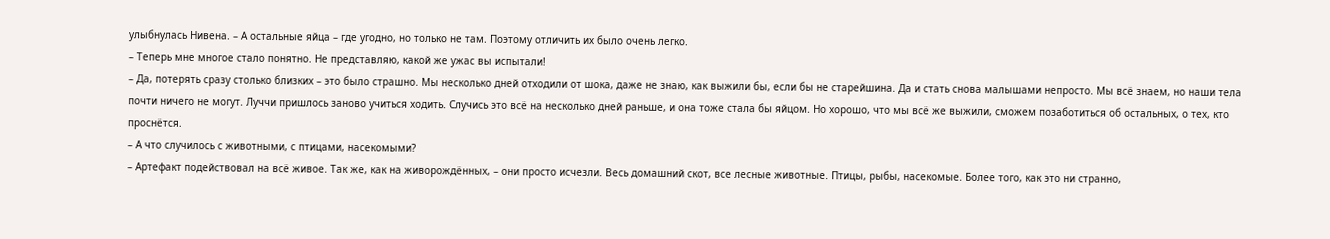улыбнулась Нивена. – А остальные яйца – где угодно, но только не там. Поэтому отличить их было очень легко.
– Теперь мне многое стало понятно. Не представляю, какой же ужас вы испытали!
– Да, потерять сразу столько близких – это было страшно. Мы несколько дней отходили от шока, даже не знаю, как выжили бы, если бы не старейшина. Да и стать снова малышами непросто. Мы всё знаем, но наши тела почти ничего не могут. Луччи пришлось заново учиться ходить. Случись это всё на несколько дней раньше, и она тоже стала бы яйцом. Но хорошо, что мы всё же выжили, сможем позаботиться об остальных, о тех, кто проснётся.
– А что случилось с животными, с птицами, насекомыми?
– Артефакт подействовал на всё живое. Так же, как на живорождённых, – они просто исчезли. Весь домашний скот, все лесные животные. Птицы, рыбы, насекомые. Более того, как это ни странно,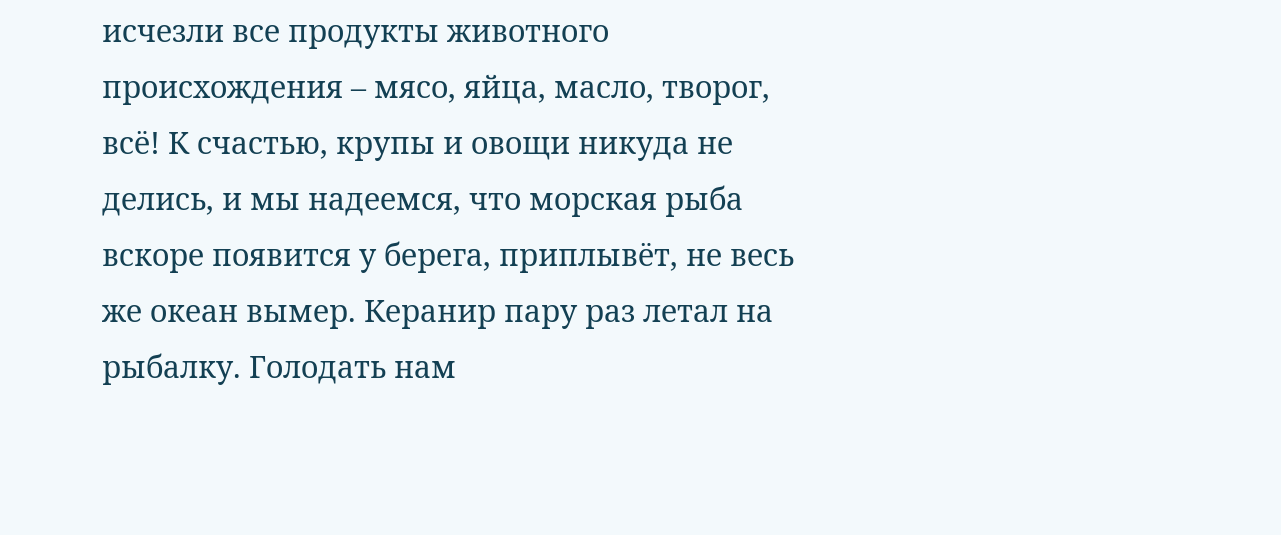исчезли все продукты животного происхождения – мясо, яйца, масло, творог, всё! К счастью, крупы и овощи никуда не делись, и мы надеемся, что морская рыба вскоре появится у берега, приплывёт, не весь же океан вымер. Керанир пару раз летал на рыбалку. Голодать нам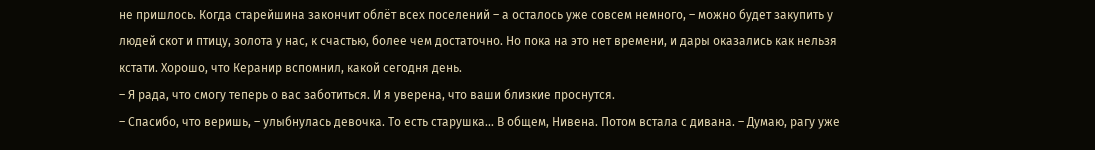не пришлось. Когда старейшина закончит облёт всех поселений – а осталось уже совсем немного, – можно будет закупить у людей скот и птицу, золота у нас, к счастью, более чем достаточно. Но пока на это нет времени, и дары оказались как нельзя кстати. Хорошо, что Керанир вспомнил, какой сегодня день.
– Я рада, что смогу теперь о вас заботиться. И я уверена, что ваши близкие проснутся.
– Спасибо, что веришь, – улыбнулась девочка. То есть старушка… В общем, Нивена. Потом встала с дивана. – Думаю, рагу уже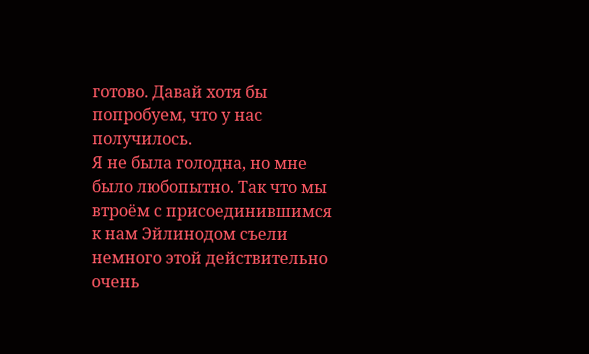готово. Давай хотя бы попробуем, что у нас получилось.
Я не была голодна, но мне было любопытно. Так что мы втроём с присоединившимся к нам Эйлинодом съели немного этой действительно очень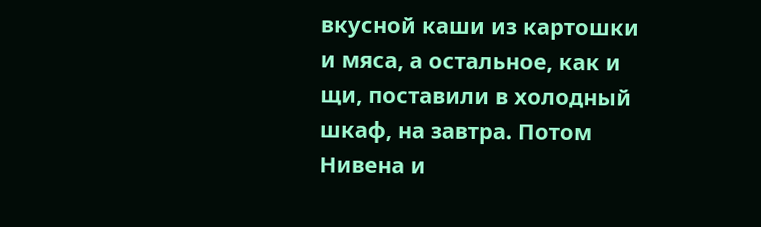вкусной каши из картошки и мяса, а остальное, как и щи, поставили в холодный шкаф, на завтра. Потом Нивена и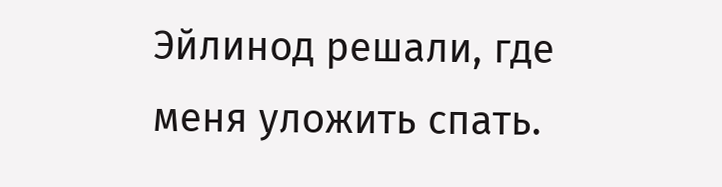Эйлинод решали, где меня уложить спать.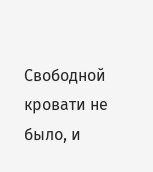Свободной кровати не было, и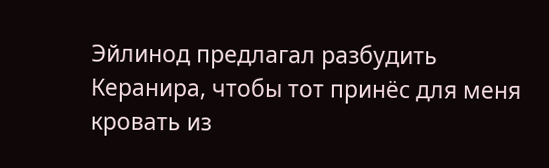Эйлинод предлагал разбудить Керанира, чтобы тот принёс для меня кровать из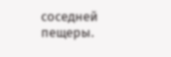соседней пещеры.